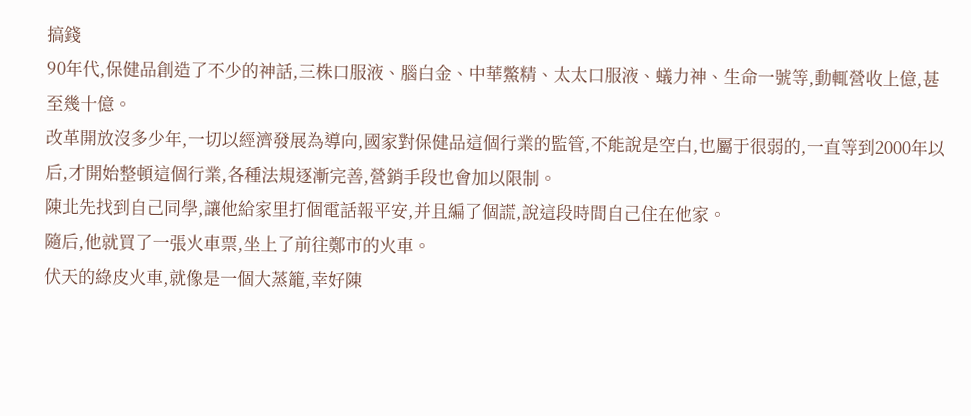搞錢
90年代,保健品創造了不少的神話,三株口服液、腦白金、中華鱉精、太太口服液、蟻力神、生命一號等,動輒營收上億,甚至幾十億。
改革開放沒多少年,一切以經濟發展為導向,國家對保健品這個行業的監管,不能說是空白,也屬于很弱的,一直等到2000年以后,才開始整頓這個行業,各種法規逐漸完善,營銷手段也會加以限制。
陳北先找到自己同學,讓他給家里打個電話報平安,并且編了個謊,說這段時間自己住在他家。
隨后,他就買了一張火車票,坐上了前往鄭市的火車。
伏天的綠皮火車,就像是一個大蒸籠,幸好陳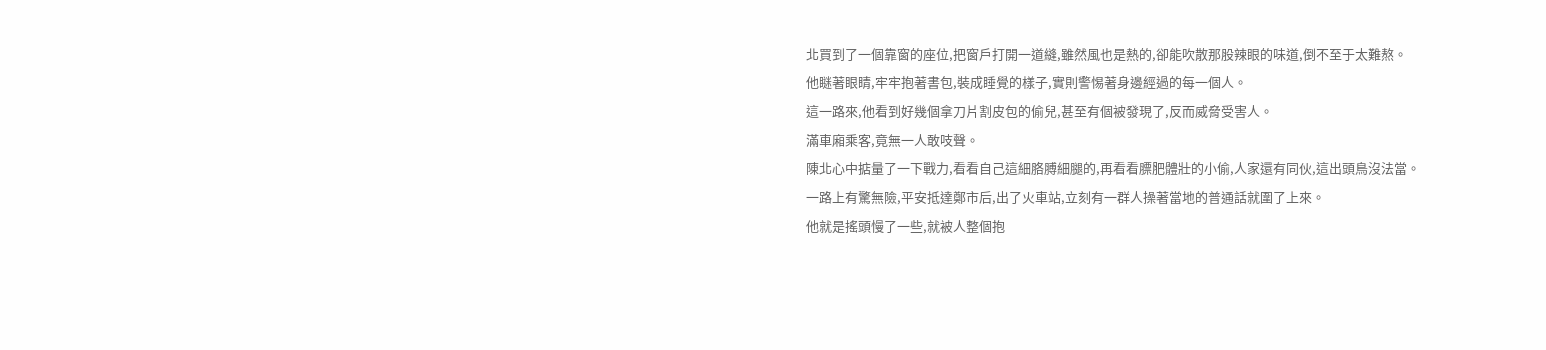北買到了一個靠窗的座位,把窗戶打開一道縫,雖然風也是熱的,卻能吹散那股辣眼的味道,倒不至于太難熬。
他瞇著眼睛,牢牢抱著書包,裝成睡覺的樣子,實則警惕著身邊經過的每一個人。
這一路來,他看到好幾個拿刀片割皮包的偷兒,甚至有個被發現了,反而威脅受害人。
滿車廂乘客,竟無一人敢吱聲。
陳北心中掂量了一下戰力,看看自己這細胳膊細腿的,再看看膘肥體壯的小偷,人家還有同伙,這出頭鳥沒法當。
一路上有驚無險,平安抵達鄭市后,出了火車站,立刻有一群人操著當地的普通話就圍了上來。
他就是搖頭慢了一些,就被人整個抱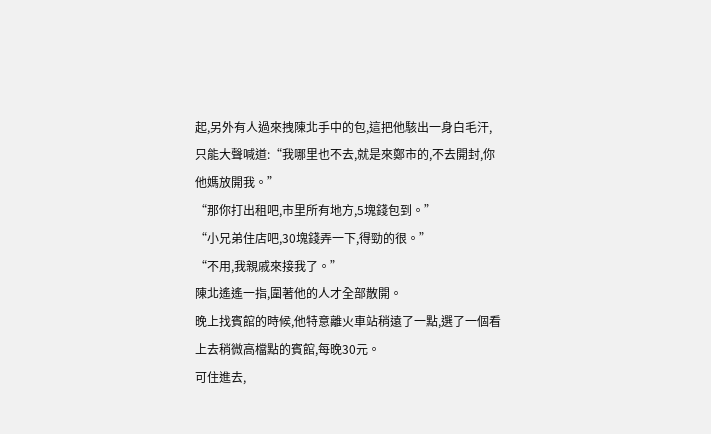起,另外有人過來拽陳北手中的包,這把他駭出一身白毛汗,只能大聲喊道:“我哪里也不去,就是來鄭市的,不去開封,你他媽放開我。”
“那你打出租吧,市里所有地方,5塊錢包到。”
“小兄弟住店吧,30塊錢弄一下,得勁的很。”
“不用,我親戚來接我了。”
陳北遙遙一指,圍著他的人才全部散開。
晚上找賓館的時候,他特意離火車站稍遠了一點,選了一個看上去稍微高檔點的賓館,每晚30元。
可住進去,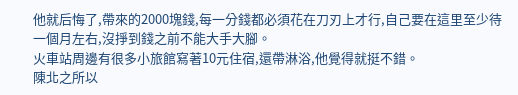他就后悔了,帶來的2000塊錢,每一分錢都必須花在刀刃上才行,自己要在這里至少待一個月左右,沒掙到錢之前不能大手大腳。
火車站周邊有很多小旅館寫著10元住宿,還帶淋浴,他覺得就挺不錯。
陳北之所以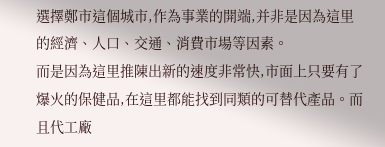選擇鄭市這個城市,作為事業的開端,并非是因為這里的經濟、人口、交通、消費市場等因素。
而是因為這里推陳出新的速度非常快,市面上只要有了爆火的保健品,在這里都能找到同類的可替代產品。而且代工廠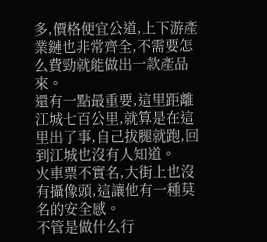多,價格便宜公道,上下游產業鏈也非常齊全,不需要怎么費勁就能做出一款產品來。
還有一點最重要,這里距離江城七百公里,就算是在這里出了事,自己拔腿就跑,回到江城也沒有人知道。
火車票不實名,大街上也沒有攝像頭,這讓他有一種莫名的安全感。
不管是做什么行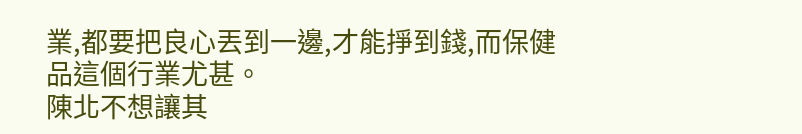業,都要把良心丟到一邊,才能掙到錢,而保健品這個行業尤甚。
陳北不想讓其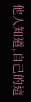他人知道,自己的這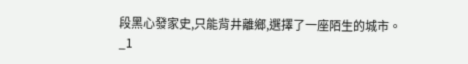段黑心發家史,只能背井離鄉,選擇了一座陌生的城市。
_1